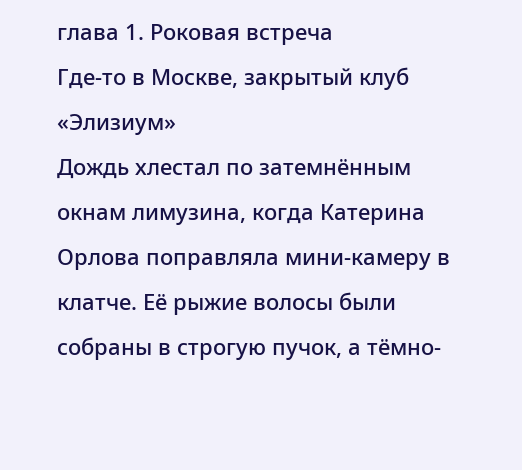глава 1. Роковая встреча
Где-то в Москве, закрытый клуб «Элизиум»
Дождь хлестал по затемнённым окнам лимузина, когда Катерина Орлова поправляла мини-камеру в клатче. Её рыжие волосы были собраны в строгую пучок, а тёмно-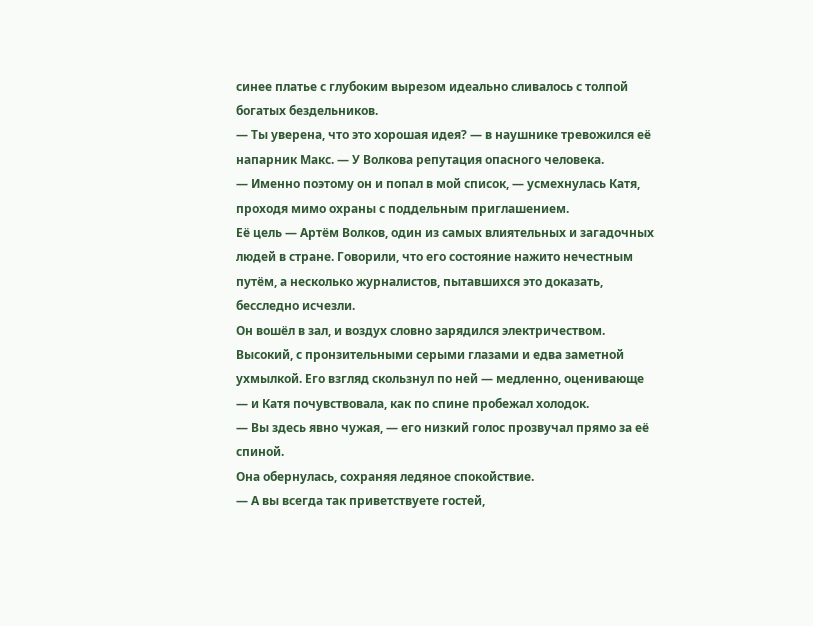синее платье с глубоким вырезом идеально сливалось с толпой богатых бездельников.
— Ты уверена, что это хорошая идея? — в наушнике тревожился её напарник Макс. — У Волкова репутация опасного человека.
— Именно поэтому он и попал в мой список, — усмехнулась Катя, проходя мимо охраны с поддельным приглашением.
Её цель — Артём Волков, один из самых влиятельных и загадочных людей в стране. Говорили, что его состояние нажито нечестным путём, а несколько журналистов, пытавшихся это доказать, бесследно исчезли.
Он вошёл в зал, и воздух словно зарядился электричеством.
Высокий, с пронзительными серыми глазами и едва заметной ухмылкой. Его взгляд скользнул по ней — медленно, оценивающе — и Катя почувствовала, как по спине пробежал холодок.
— Вы здесь явно чужая, — его низкий голос прозвучал прямо за её спиной.
Она обернулась, сохраняя ледяное спокойствие.
— А вы всегда так приветствуете гостей,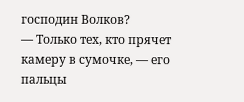господин Волков?
— Только тех, кто прячет камеру в сумочке, — его пальцы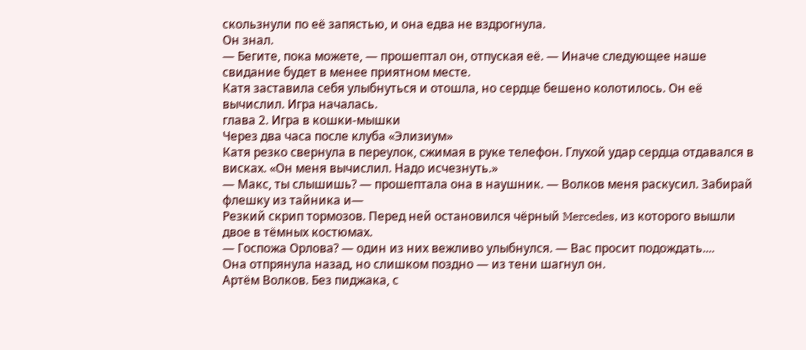скользнули по её запястью, и она едва не вздрогнула.
Он знал.
— Бегите, пока можете, — прошептал он, отпуская её. — Иначе следующее наше свидание будет в менее приятном месте.
Катя заставила себя улыбнуться и отошла, но сердце бешено колотилось. Он её вычислил. Игра началась.
глава 2. Игра в кошки-мышки
Через два часа после клуба «Элизиум»
Катя резко свернула в переулок, сжимая в руке телефон. Глухой удар сердца отдавался в висках. «Он меня вычислил. Надо исчезнуть.»
— Макс, ты слышишь? — прошептала она в наушник. — Волков меня раскусил. Забирай флешку из тайника и—
Резкий скрип тормозов. Перед ней остановился чёрный Mercedes, из которого вышли двое в тёмных костюмах.
— Госпожа Орлова? — один из них вежливо улыбнулся. — Вас просит подождать....
Она отпрянула назад, но слишком поздно — из тени шагнул он.
Артём Волков. Без пиджака, с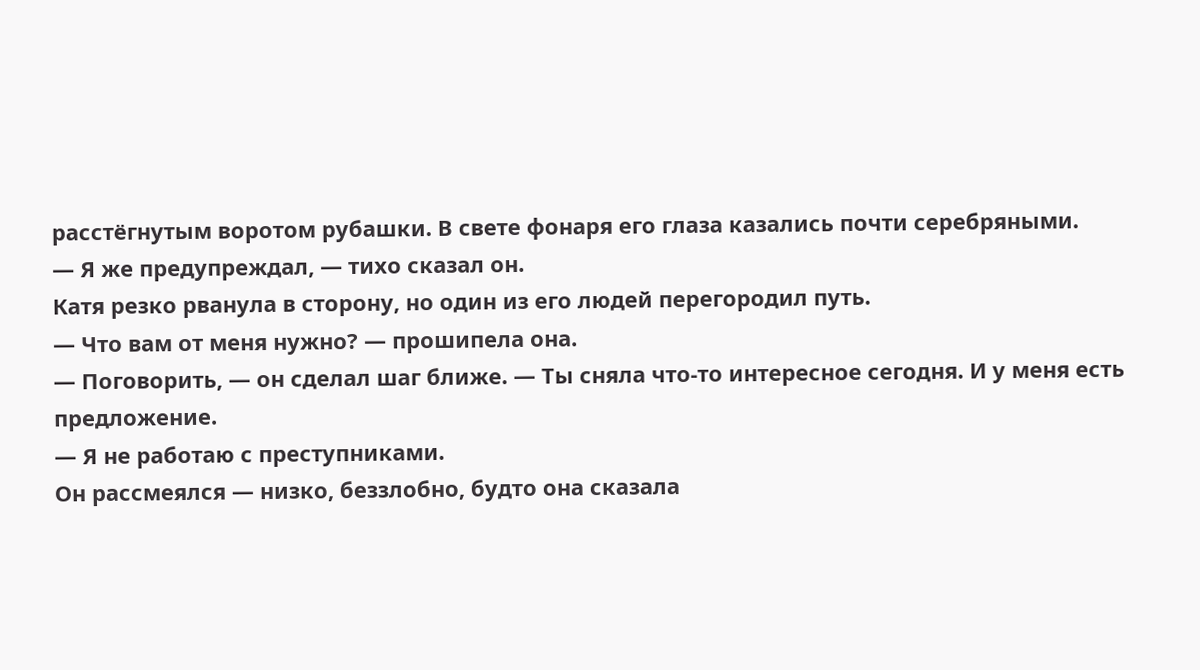расстёгнутым воротом рубашки. В свете фонаря его глаза казались почти серебряными.
— Я же предупреждал, — тихо сказал он.
Катя резко рванула в сторону, но один из его людей перегородил путь.
— Что вам от меня нужно? — прошипела она.
— Поговорить, — он сделал шаг ближе. — Ты сняла что-то интересное сегодня. И у меня есть предложение.
— Я не работаю с преступниками.
Он рассмеялся — низко, беззлобно, будто она сказала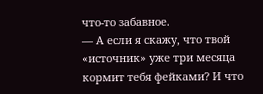что-то забавное.
— А если я скажу, что твой «источник» уже три месяца кормит тебя фейками? И что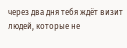через два дня тебя ждёт визит людей, которые не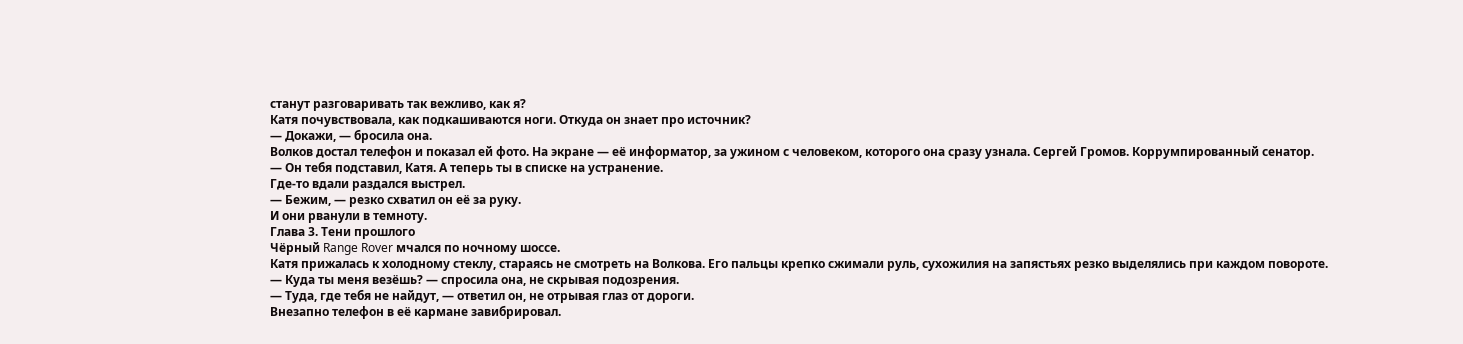станут разговаривать так вежливо, как я?
Катя почувствовала, как подкашиваются ноги. Откуда он знает про источник?
— Докажи, — бросила она.
Волков достал телефон и показал ей фото. На экране — её информатор, за ужином с человеком, которого она сразу узнала. Сергей Громов. Коррумпированный сенатор.
— Он тебя подставил, Катя. А теперь ты в списке на устранение.
Где-то вдали раздался выстрел.
— Бежим, — резко схватил он её за руку.
И они рванули в темноту.
Глава 3. Тени прошлого
Чёрный Range Rover мчался по ночному шоссе.
Катя прижалась к холодному стеклу, стараясь не смотреть на Волкова. Его пальцы крепко сжимали руль, сухожилия на запястьях резко выделялись при каждом повороте.
— Куда ты меня везёшь? — спросила она, не скрывая подозрения.
— Туда, где тебя не найдут, — ответил он, не отрывая глаз от дороги.
Внезапно телефон в её кармане завибрировал.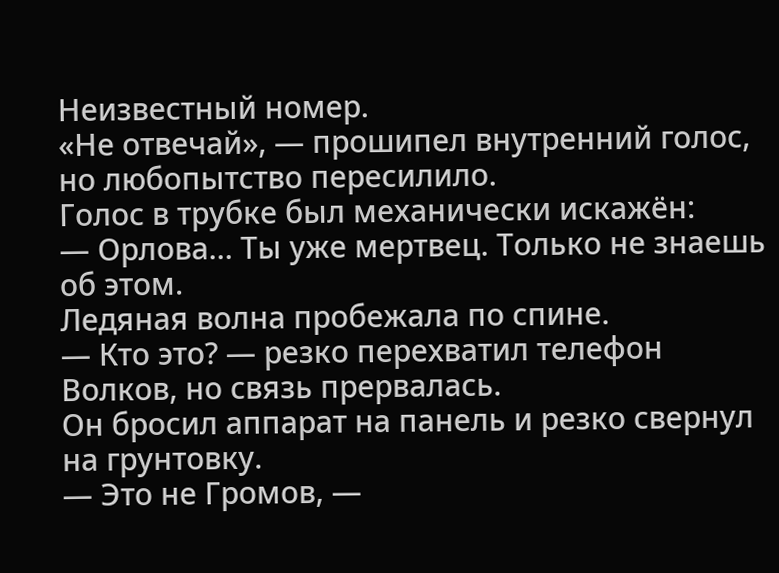Неизвестный номер.
«Не отвечай», — прошипел внутренний голос, но любопытство пересилило.
Голос в трубке был механически искажён:
— Орлова… Ты уже мертвец. Только не знаешь об этом.
Ледяная волна пробежала по спине.
— Кто это? — резко перехватил телефон Волков, но связь прервалась.
Он бросил аппарат на панель и резко свернул на грунтовку.
— Это не Громов, —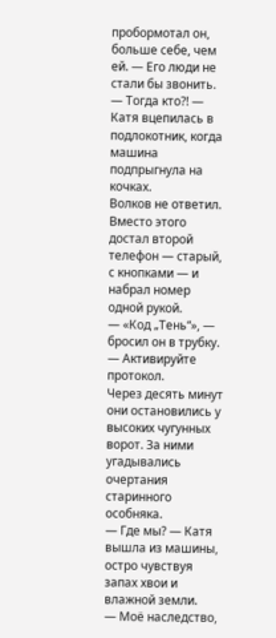пробормотал он, больше себе, чем ей. — Его люди не стали бы звонить.
— Тогда кто?! — Катя вцепилась в подлокотник, когда машина подпрыгнула на кочках.
Волков не ответил. Вместо этого достал второй телефон — старый, с кнопками — и набрал номер одной рукой.
— «Код „Тень“», — бросил он в трубку. — Активируйте протокол.
Через десять минут они остановились у высоких чугунных ворот. За ними угадывались очертания старинного особняка.
— Где мы? — Катя вышла из машины, остро чувствуя запах хвои и влажной земли.
— Моё наследство,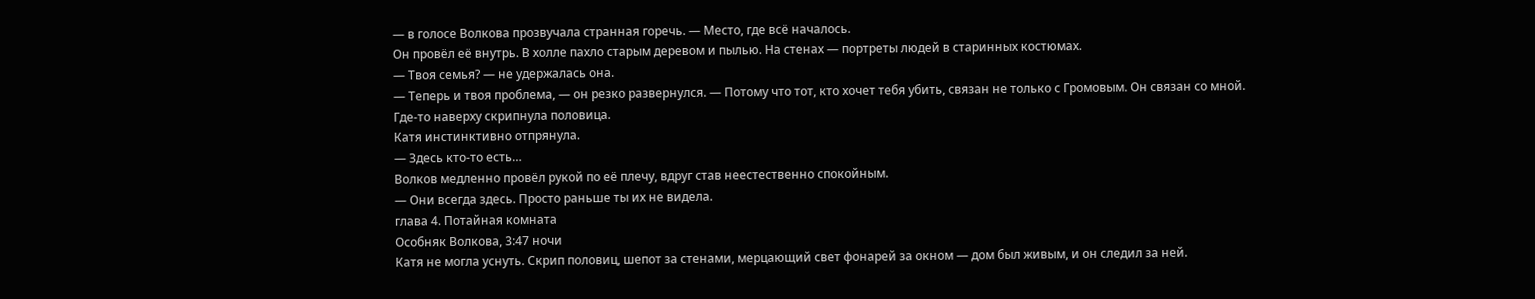— в голосе Волкова прозвучала странная горечь. — Место, где всё началось.
Он провёл её внутрь. В холле пахло старым деревом и пылью. На стенах — портреты людей в старинных костюмах.
— Твоя семья? — не удержалась она.
— Теперь и твоя проблема, — он резко развернулся. — Потому что тот, кто хочет тебя убить, связан не только с Громовым. Он связан со мной.
Где-то наверху скрипнула половица.
Катя инстинктивно отпрянула.
— Здесь кто-то есть…
Волков медленно провёл рукой по её плечу, вдруг став неестественно спокойным.
— Они всегда здесь. Просто раньше ты их не видела.
глава 4. Потайная комната
Особняк Волкова, 3:47 ночи
Катя не могла уснуть. Скрип половиц, шепот за стенами, мерцающий свет фонарей за окном — дом был живым, и он следил за ней.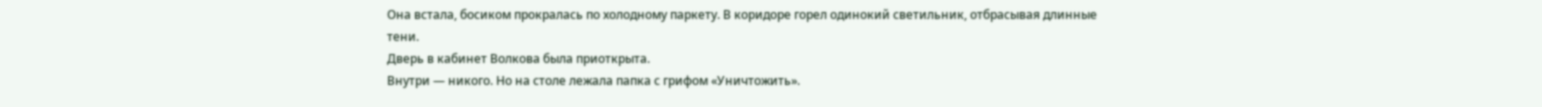Она встала, босиком прокралась по холодному паркету. В коридоре горел одинокий светильник, отбрасывая длинные тени.
Дверь в кабинет Волкова была приоткрыта.
Внутри — никого. Но на столе лежала папка с грифом «Уничтожить».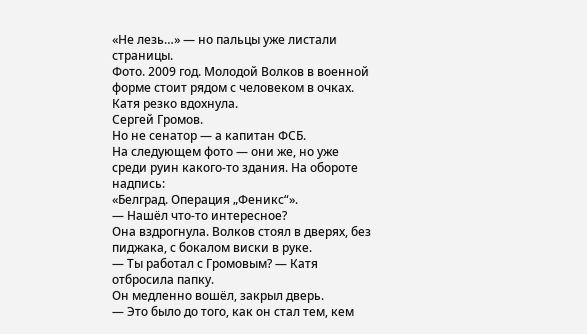«Не лезь…» — но пальцы уже листали страницы.
Фото. 2009 год. Молодой Волков в военной форме стоит рядом с человеком в очках.
Катя резко вдохнула.
Сергей Громов.
Но не сенатор — а капитан ФСБ.
На следующем фото — они же, но уже среди руин какого-то здания. На обороте надпись:
«Белград. Операция „Феникс“».
— Нашёл что-то интересное?
Она вздрогнула. Волков стоял в дверях, без пиджака, с бокалом виски в руке.
— Ты работал с Громовым? — Катя отбросила папку.
Он медленно вошёл, закрыл дверь.
— Это было до того, как он стал тем, кем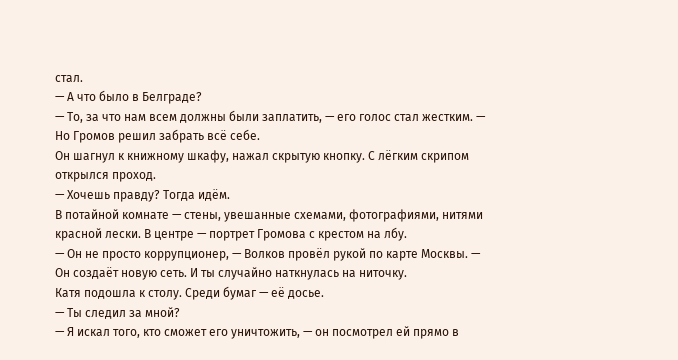стал.
— А что было в Белграде?
— То, за что нам всем должны были заплатить, — его голос стал жестким. — Но Громов решил забрать всё себе.
Он шагнул к книжному шкафу, нажал скрытую кнопку. С лёгким скрипом открылся проход.
— Хочешь правду? Тогда идём.
В потайной комнате — стены, увешанные схемами, фотографиями, нитями красной лески. В центре — портрет Громова с крестом на лбу.
— Он не просто коррупционер, — Волков провёл рукой по карте Москвы. — Он создаёт новую сеть. И ты случайно наткнулась на ниточку.
Катя подошла к столу. Среди бумаг — её досье.
— Ты следил за мной?
— Я искал того, кто сможет его уничтожить, — он посмотрел ей прямо в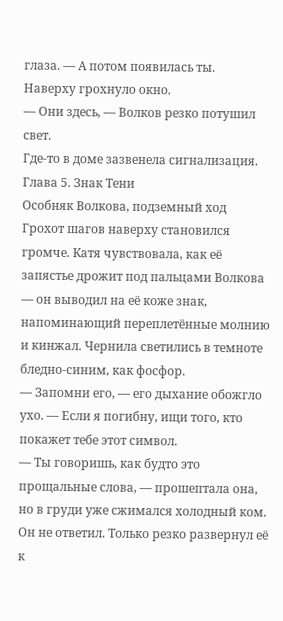глаза. — А потом появилась ты.
Наверху грохнуло окно.
— Они здесь, — Волков резко потушил свет.
Где-то в доме зазвенела сигнализация.
Глава 5. Знак Тени
Особняк Волкова, подземный ход
Грохот шагов наверху становился громче. Катя чувствовала, как её запястье дрожит под пальцами Волкова — он выводил на её коже знак, напоминающий переплетённые молнию и кинжал. Чернила светились в темноте бледно-синим, как фосфор.
— Запомни его, — его дыхание обожгло ухо. — Если я погибну, ищи того, кто покажет тебе этот символ.
— Ты говоришь, как будто это прощальные слова, — прошептала она, но в груди уже сжимался холодный ком.
Он не ответил. Только резко развернул её к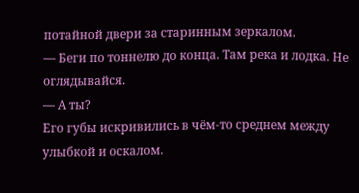потайной двери за старинным зеркалом.
— Беги по тоннелю до конца. Там река и лодка. Не оглядывайся.
— А ты?
Его губы искривились в чём-то среднем между улыбкой и оскалом.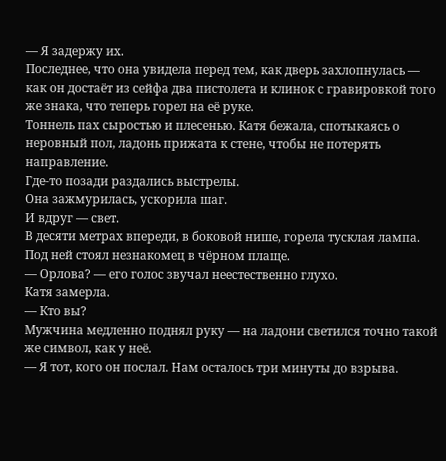— Я задержу их.
Последнее, что она увидела перед тем, как дверь захлопнулась — как он достаёт из сейфа два пистолета и клинок с гравировкой того же знака, что теперь горел на её руке.
Тоннель пах сыростью и плесенью. Катя бежала, спотыкаясь о неровный пол, ладонь прижата к стене, чтобы не потерять направление.
Где-то позади раздались выстрелы.
Она зажмурилась, ускорила шаг.
И вдруг — свет.
В десяти метрах впереди, в боковой нише, горела тусклая лампа. Под ней стоял незнакомец в чёрном плаще.
— Орлова? — его голос звучал неестественно глухо.
Катя замерла.
— Кто вы?
Мужчина медленно поднял руку — на ладони светился точно такой же символ, как у неё.
— Я тот, кого он послал. Нам осталось три минуты до взрыва.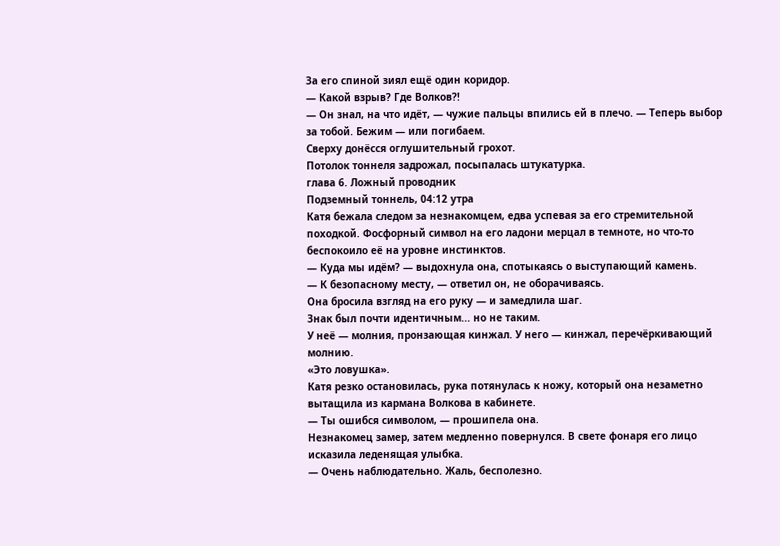За его спиной зиял ещё один коридор.
— Какой взрыв? Где Волков?!
— Он знал, на что идёт, — чужие пальцы впились ей в плечо. — Теперь выбор за тобой. Бежим — или погибаем.
Сверху донёсся оглушительный грохот.
Потолок тоннеля задрожал, посыпалась штукатурка.
глава 6. Ложный проводник
Подземный тоннель, 04:12 утра
Катя бежала следом за незнакомцем, едва успевая за его стремительной походкой. Фосфорный символ на его ладони мерцал в темноте, но что-то беспокоило её на уровне инстинктов.
— Куда мы идём? — выдохнула она, спотыкаясь о выступающий камень.
— К безопасному месту, — ответил он, не оборачиваясь.
Она бросила взгляд на его руку — и замедлила шаг.
Знак был почти идентичным... но не таким.
У неё — молния, пронзающая кинжал. У него — кинжал, перечёркивающий молнию.
«Это ловушка».
Катя резко остановилась, рука потянулась к ножу, который она незаметно вытащила из кармана Волкова в кабинете.
— Ты ошибся символом, — прошипела она.
Незнакомец замер, затем медленно повернулся. В свете фонаря его лицо исказила леденящая улыбка.
— Очень наблюдательно. Жаль, бесполезно.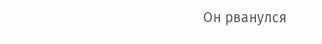Он рванулся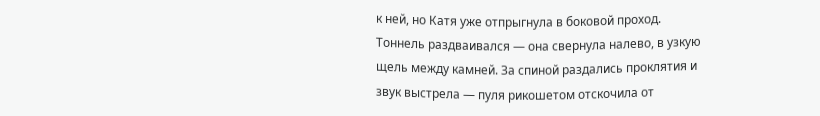к ней, но Катя уже отпрыгнула в боковой проход.
Тоннель раздваивался — она свернула налево, в узкую щель между камней. За спиной раздались проклятия и звук выстрела — пуля рикошетом отскочила от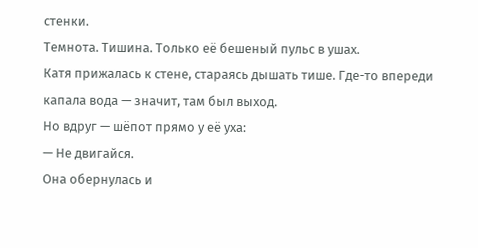стенки.
Темнота. Тишина. Только её бешеный пульс в ушах.
Катя прижалась к стене, стараясь дышать тише. Где-то впереди капала вода — значит, там был выход.
Но вдруг — шёпот прямо у её уха:
— Не двигайся.
Она обернулась и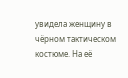увидела женщину в чёрном тактическом костюме. На её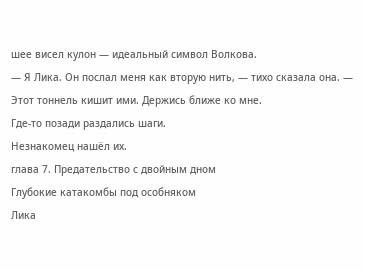шее висел кулон — идеальный символ Волкова.
— Я Лика. Он послал меня как вторую нить, — тихо сказала она. — Этот тоннель кишит ими. Держись ближе ко мне.
Где-то позади раздались шаги.
Незнакомец нашёл их.
глава 7. Предательство с двойным дном
Глубокие катакомбы под особняком
Лика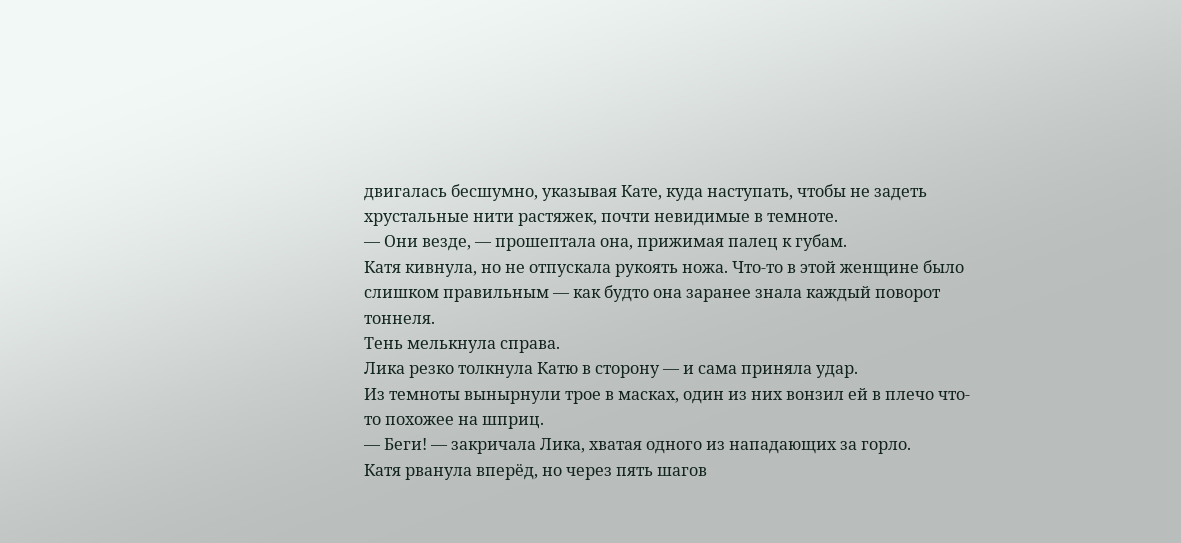двигалась бесшумно, указывая Кате, куда наступать, чтобы не задеть хрустальные нити растяжек, почти невидимые в темноте.
— Они везде, — прошептала она, прижимая палец к губам.
Катя кивнула, но не отпускала рукоять ножа. Что-то в этой женщине было слишком правильным — как будто она заранее знала каждый поворот тоннеля.
Тень мелькнула справа.
Лика резко толкнула Катю в сторону — и сама приняла удар.
Из темноты вынырнули трое в масках, один из них вонзил ей в плечо что-то похожее на шприц.
— Беги! — закричала Лика, хватая одного из нападающих за горло.
Катя рванула вперёд, но через пять шагов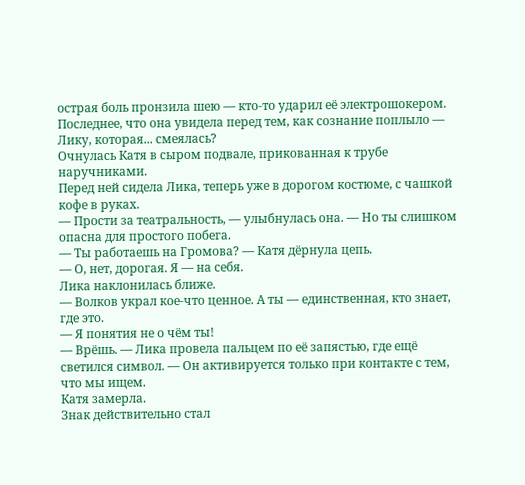острая боль пронзила шею — кто-то ударил её электрошокером.
Последнее, что она увидела перед тем, как сознание поплыло — Лику, которая... смеялась?
Очнулась Катя в сыром подвале, прикованная к трубе наручниками.
Перед ней сидела Лика, теперь уже в дорогом костюме, с чашкой кофе в руках.
— Прости за театральность, — улыбнулась она. — Но ты слишком опасна для простого побега.
— Ты работаешь на Громова? — Катя дёрнула цепь.
— О, нет, дорогая. Я — на себя.
Лика наклонилась ближе.
— Волков украл кое-что ценное. А ты — единственная, кто знает, где это.
— Я понятия не о чём ты!
— Врёшь. — Лика провела пальцем по её запястью, где ещё светился символ. — Он активируется только при контакте с тем, что мы ищем.
Катя замерла.
Знак действительно стал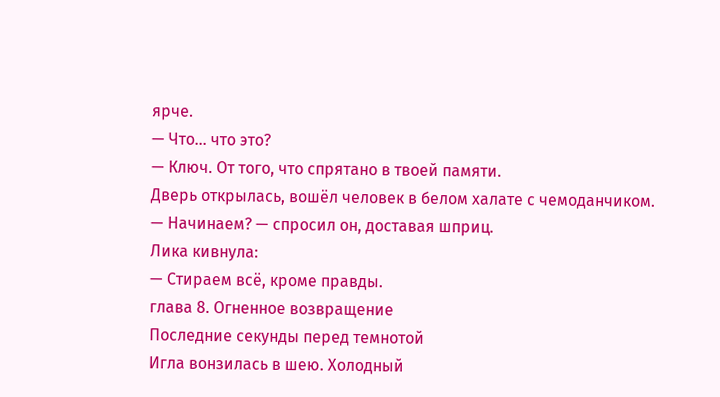ярче.
— Что... что это?
— Ключ. От того, что спрятано в твоей памяти.
Дверь открылась, вошёл человек в белом халате с чемоданчиком.
— Начинаем? — спросил он, доставая шприц.
Лика кивнула:
— Стираем всё, кроме правды.
глава 8. Огненное возвращение
Последние секунды перед темнотой
Игла вонзилась в шею. Холодный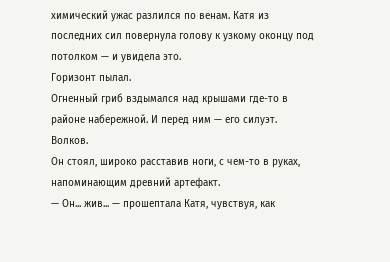химический ужас разлился по венам. Катя из последних сил повернула голову к узкому оконцу под потолком — и увидела это.
Горизонт пылал.
Огненный гриб вздымался над крышами где-то в районе набережной. И перед ним — его силуэт.
Волков.
Он стоял, широко расставив ноги, с чем-то в руках, напоминающим древний артефакт.
— Он... жив... — прошептала Катя, чувствуя, как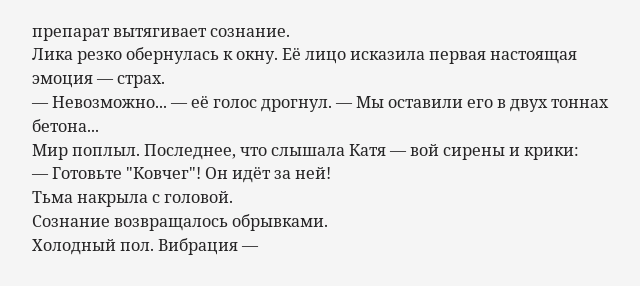препарат вытягивает сознание.
Лика резко обернулась к окну. Её лицо исказила первая настоящая эмоция — страх.
— Невозможно... — её голос дрогнул. — Мы оставили его в двух тоннах бетона...
Мир поплыл. Последнее, что слышала Катя — вой сирены и крики:
— Готовьте "Ковчег"! Он идёт за ней!
Тьма накрыла с головой.
Сознание возвращалось обрывками.
Холодный пол. Вибрация —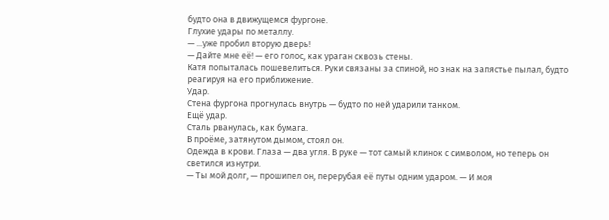будто она в движущемся фургоне.
Глухие удары по металлу.
— ...уже пробил вторую дверь!
— Дайте мне её! — его голос, как ураган сквозь стены.
Катя попыталась пошевелиться. Руки связаны за спиной, но знак на запястье пылал, будто реагируя на его приближение.
Удар.
Стена фургона прогнулась внутрь — будто по ней ударили танком.
Ещё удар.
Сталь рванулась, как бумага.
В проёме, затянутом дымом, стоял он.
Одежда в крови. Глаза — два угля. В руке — тот самый клинок с символом, но теперь он светился изнутри.
— Ты мой долг, — прошипел он, перерубая её путы одним ударом. — И моя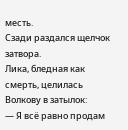месть.
Сзади раздался щелчок затвора.
Лика, бледная как смерть, целилась Волкову в затылок:
— Я всё равно продам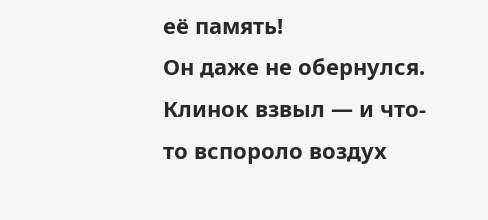её память!
Он даже не обернулся.
Клинок взвыл — и что-то вспороло воздух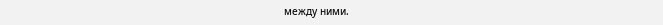между ними.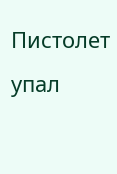Пистолет упал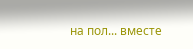на пол... вместе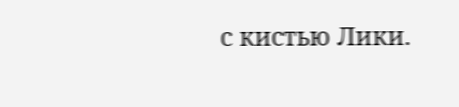с кистью Лики.